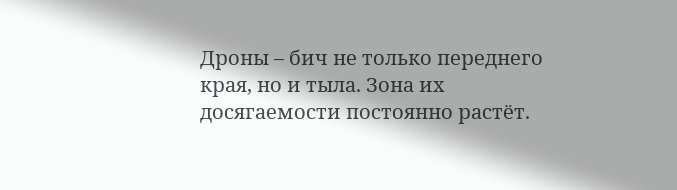Дроны – бич не только переднего края, но и тыла. Зона их досягаемости постоянно растёт.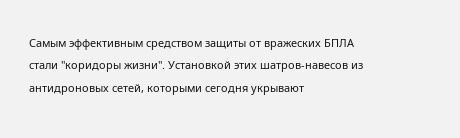Самым эффективным средством защиты от вражеских БПЛА стали "коридоры жизни". Установкой этих шатров-навесов из антидроновых сетей, которыми сегодня укрывают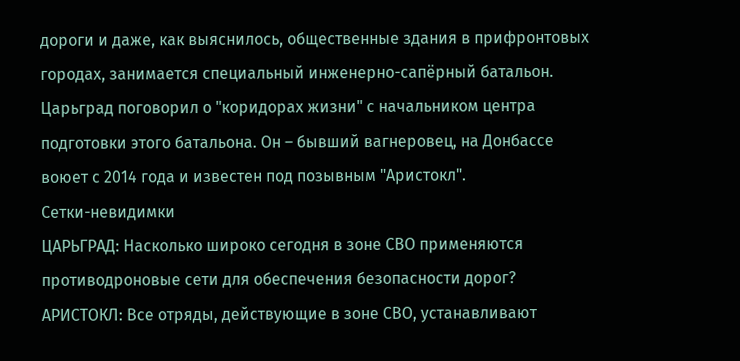дороги и даже, как выяснилось, общественные здания в прифронтовых городах, занимается специальный инженерно-сапёрный батальон. Царьград поговорил о "коридорах жизни" с начальником центра подготовки этого батальона. Он – бывший вагнеровец, на Донбассе воюет с 2014 года и известен под позывным "Аристокл".
Сетки-невидимки
ЦАРЬГРАД: Насколько широко сегодня в зоне СВО применяются противодроновые сети для обеспечения безопасности дорог?
АРИСТОКЛ: Все отряды, действующие в зоне СВО, устанавливают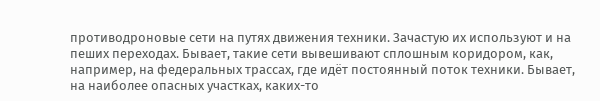противодроновые сети на путях движения техники. Зачастую их используют и на пеших переходах. Бывает, такие сети вывешивают сплошным коридором, как, например, на федеральных трассах, где идёт постоянный поток техники. Бывает, на наиболее опасных участках, каких-то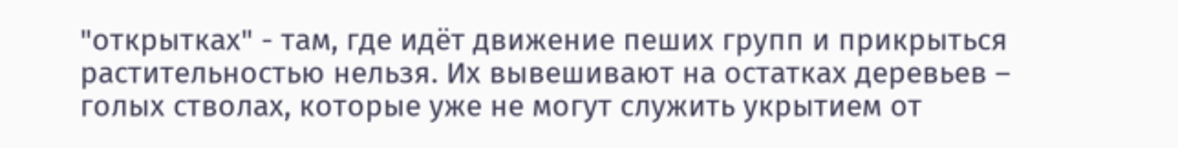"открытках" - там, где идёт движение пеших групп и прикрыться растительностью нельзя. Их вывешивают на остатках деревьев – голых стволах, которые уже не могут служить укрытием от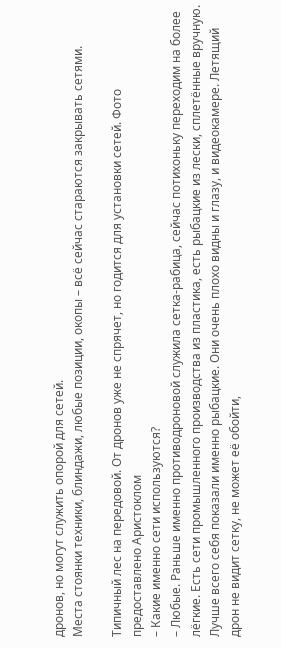дронов, но могут служить опорой для сетей.
Места стоянки техники, блиндажи, любые позиции, окопы – всё сейчас стараются закрывать сетями.

Типичный лес на передовой. От дронов уже не спрячет, но годится для установки сетей. Фото предоставлено Аристоклом
– Какие именно сети используются?
– Любые. Раньше именно противодроновой служила сетка-рабица, сейчас потихоньку переходим на более лёгкие. Есть сети промышленного производства из пластика, есть рыбацкие из лески, сплетённые вручную. Лучше всего себя показали именно рыбацкие. Они очень плохо видны и глазу, и видеокамере. Летящий дрон не видит сетку, не может её обойти,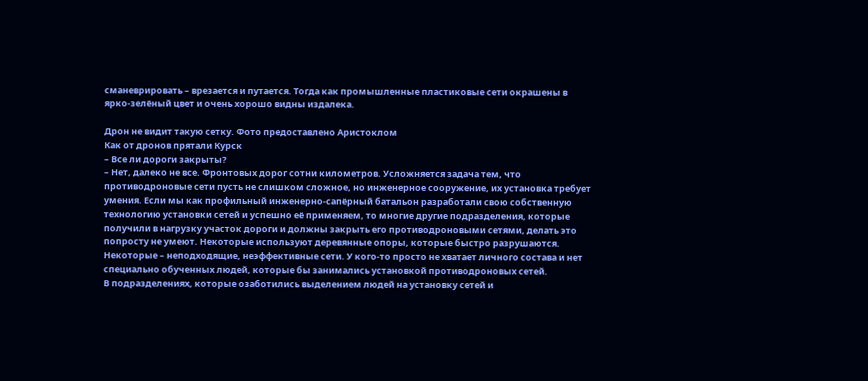сманеврировать – врезается и путается. Тогда как промышленные пластиковые сети окрашены в ярко-зелёный цвет и очень хорошо видны издалека.

Дрон не видит такую сетку. Фото предоставлено Аристоклом
Как от дронов прятали Курск
– Все ли дороги закрыты?
– Нет, далеко не все. Фронтовых дорог сотни километров. Усложняется задача тем, что противодроновые сети пусть не слишком сложное, но инженерное сооружение, их установка требует умения. Если мы как профильный инженерно-сапёрный батальон разработали свою собственную технологию установки сетей и успешно её применяем, то многие другие подразделения, которые получили в нагрузку участок дороги и должны закрыть его противодроновыми сетями, делать это попросту не умеют. Некоторые используют деревянные опоры, которые быстро разрушаются. Некоторые – неподходящие, неэффективные сети. У кого-то просто не хватает личного состава и нет специально обученных людей, которые бы занимались установкой противодроновых сетей.
В подразделениях, которые озаботились выделением людей на установку сетей и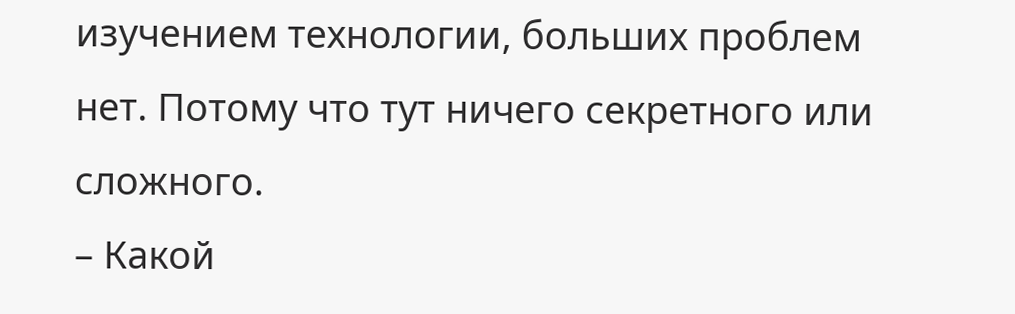изучением технологии, больших проблем нет. Потому что тут ничего секретного или сложного.
– Какой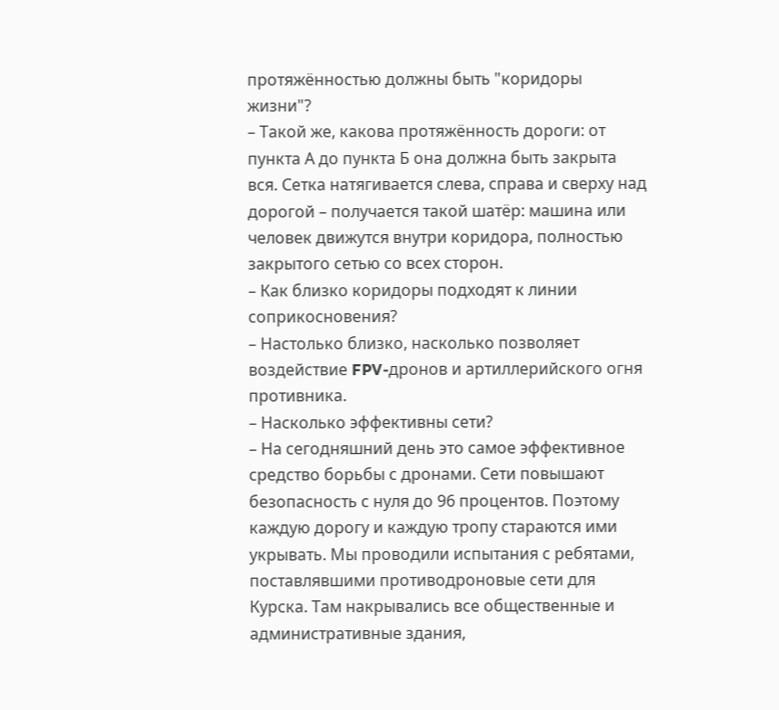протяжённостью должны быть "коридоры жизни"?
– Такой же, какова протяжённость дороги: от пункта А до пункта Б она должна быть закрыта вся. Сетка натягивается слева, справа и сверху над дорогой – получается такой шатёр: машина или человек движутся внутри коридора, полностью закрытого сетью со всех сторон.
– Как близко коридоры подходят к линии соприкосновения?
– Настолько близко, насколько позволяет воздействие FPV-дронов и артиллерийского огня противника.
– Насколько эффективны сети?
– На сегодняшний день это самое эффективное средство борьбы с дронами. Сети повышают безопасность с нуля до 96 процентов. Поэтому каждую дорогу и каждую тропу стараются ими укрывать. Мы проводили испытания с ребятами, поставлявшими противодроновые сети для Курска. Там накрывались все общественные и административные здания,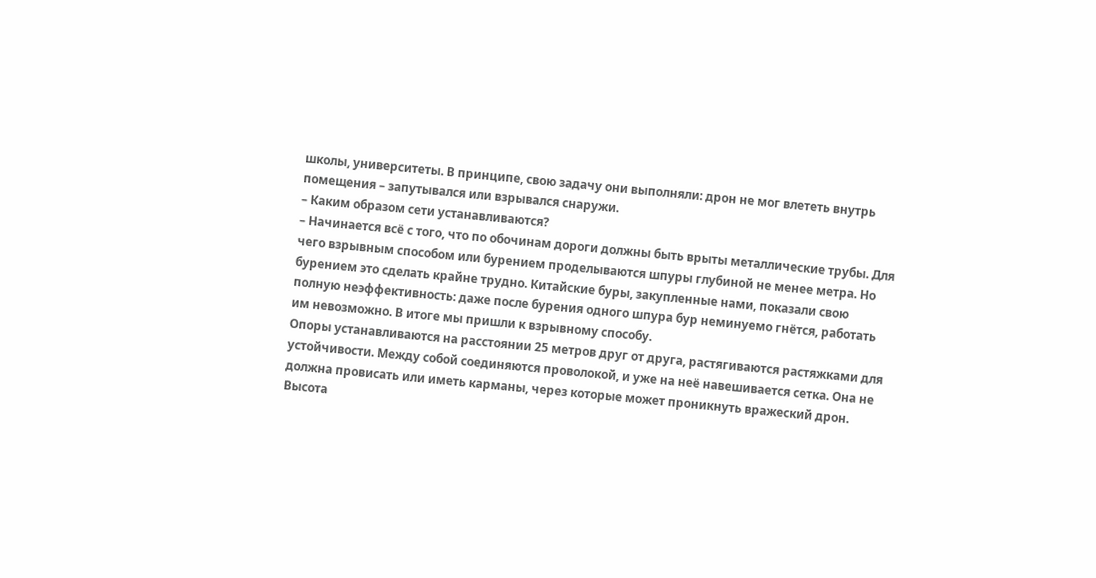школы, университеты. В принципе, свою задачу они выполняли: дрон не мог влететь внутрь помещения – запутывался или взрывался снаружи.
– Каким образом сети устанавливаются?
– Начинается всё с того, что по обочинам дороги должны быть врыты металлические трубы. Для чего взрывным способом или бурением проделываются шпуры глубиной не менее метра. Но бурением это сделать крайне трудно. Китайские буры, закупленные нами, показали свою полную неэффективность: даже после бурения одного шпура бур неминуемо гнётся, работать им невозможно. В итоге мы пришли к взрывному способу.
Опоры устанавливаются на расстоянии 25 метров друг от друга, растягиваются растяжками для устойчивости. Между собой соединяются проволокой, и уже на неё навешивается сетка. Она не должна провисать или иметь карманы, через которые может проникнуть вражеский дрон.
Высота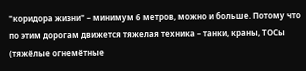"коридора жизни" – минимум 6 метров, можно и больше. Потому что по этим дорогам движется тяжелая техника – танки, краны, ТОСы (тяжёлые огнемётные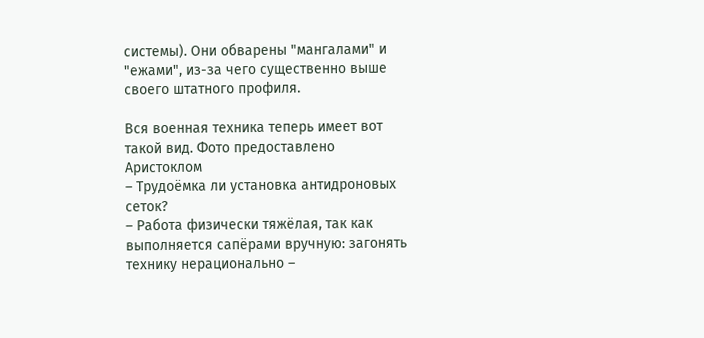системы). Они обварены "мангалами" и "ежами", из-за чего существенно выше своего штатного профиля.

Вся военная техника теперь имеет вот такой вид. Фото предоставлено Аристоклом
– Трудоёмка ли установка антидроновых сеток?
– Работа физически тяжёлая, так как выполняется сапёрами вручную: загонять технику нерационально –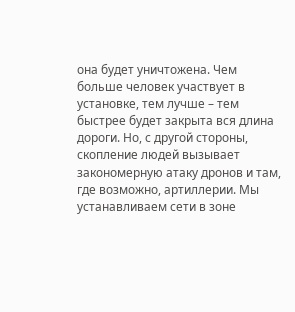она будет уничтожена. Чем больше человек участвует в установке, тем лучше – тем быстрее будет закрыта вся длина дороги. Но, с другой стороны, скопление людей вызывает закономерную атаку дронов и там, где возможно, артиллерии. Мы устанавливаем сети в зоне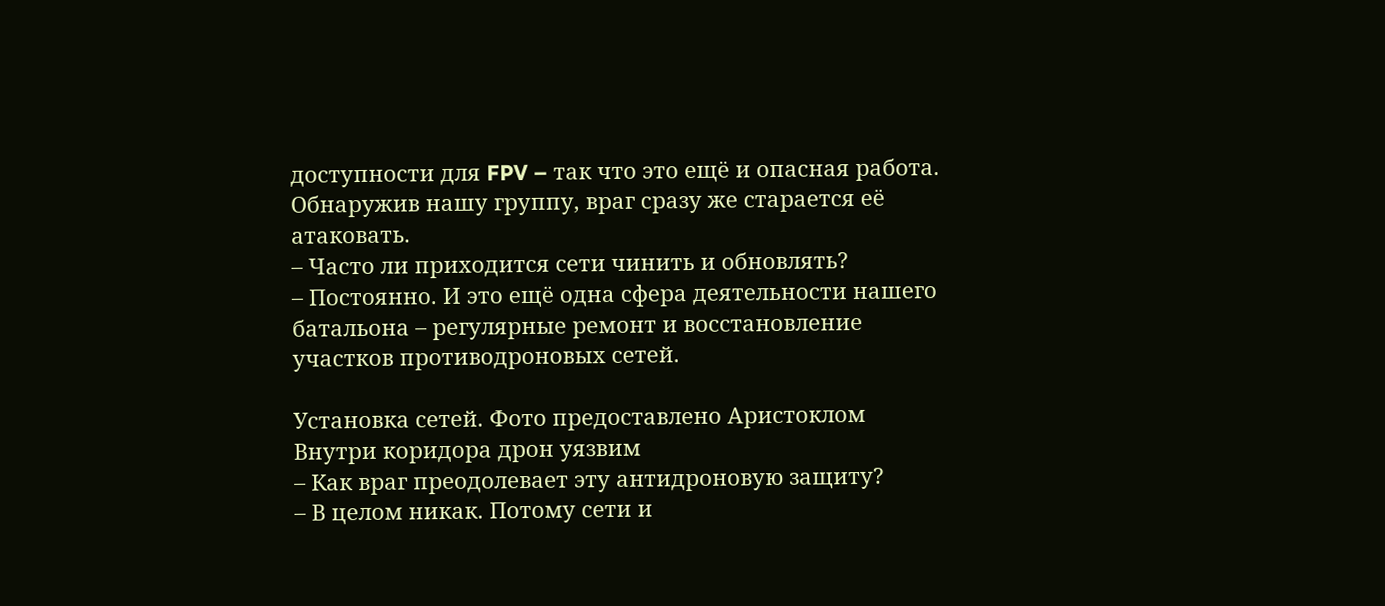доступности для FPV – так что это ещё и опасная работа. Обнаружив нашу группу, враг сразу же старается её атаковать.
– Часто ли приходится сети чинить и обновлять?
– Постоянно. И это ещё одна сфера деятельности нашего батальона – регулярные ремонт и восстановление участков противодроновых сетей.

Установка сетей. Фото предоставлено Аристоклом
Внутри коридора дрон уязвим
– Как враг преодолевает эту антидроновую защиту?
– В целом никак. Потому сети и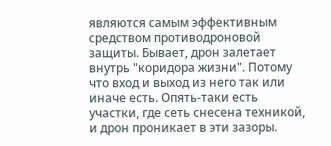являются самым эффективным средством противодроновой защиты. Бывает, дрон залетает внутрь "коридора жизни". Потому что вход и выход из него так или иначе есть. Опять-таки есть участки, где сеть снесена техникой, и дрон проникает в эти зазоры.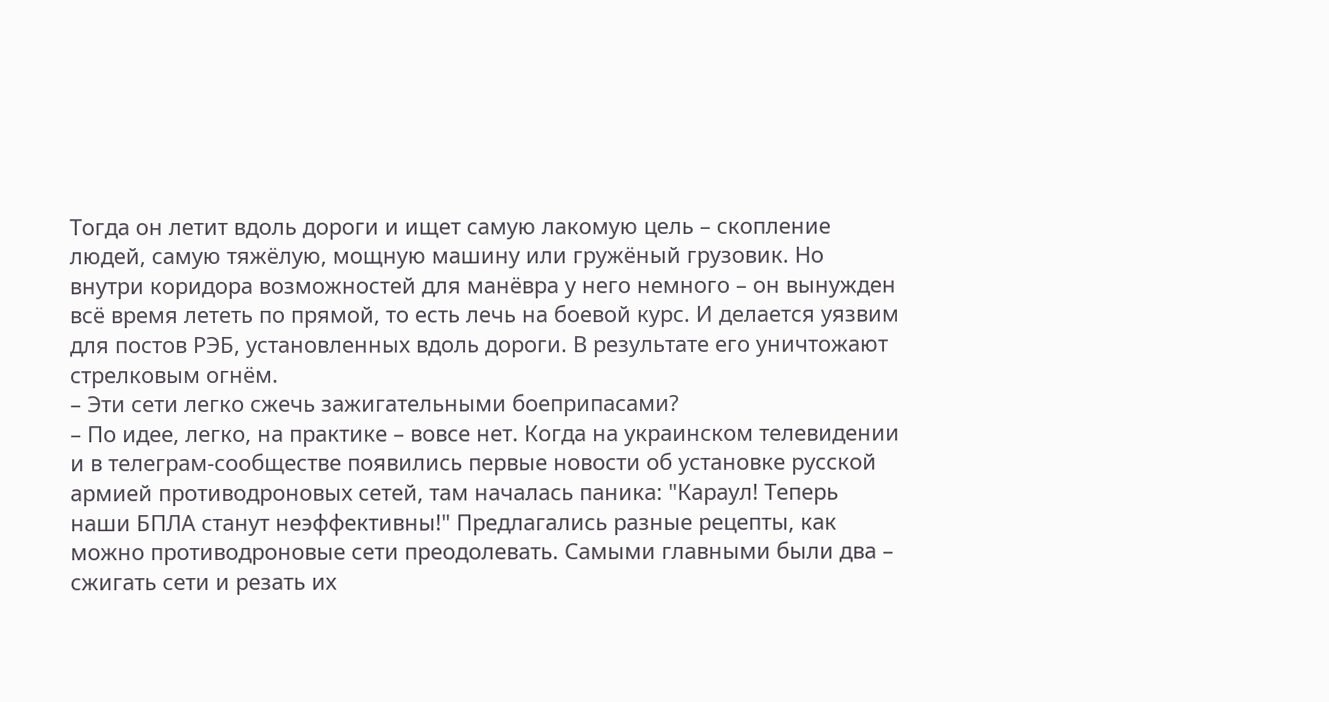Тогда он летит вдоль дороги и ищет самую лакомую цель – скопление людей, самую тяжёлую, мощную машину или гружёный грузовик. Но внутри коридора возможностей для манёвра у него немного – он вынужден всё время лететь по прямой, то есть лечь на боевой курс. И делается уязвим для постов РЭБ, установленных вдоль дороги. В результате его уничтожают стрелковым огнём.
– Эти сети легко сжечь зажигательными боеприпасами?
– По идее, легко, на практике – вовсе нет. Когда на украинском телевидении и в телеграм-сообществе появились первые новости об установке русской армией противодроновых сетей, там началась паника: "Караул! Теперь наши БПЛА станут неэффективны!" Предлагались разные рецепты, как можно противодроновые сети преодолевать. Самыми главными были два – сжигать сети и резать их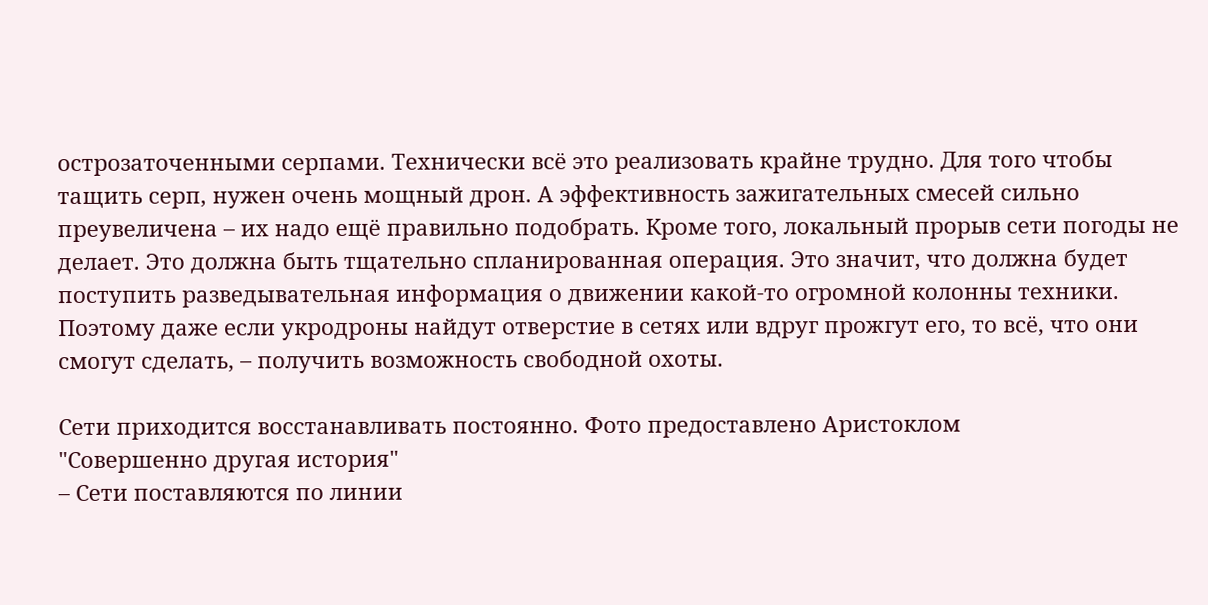острозаточенными серпами. Технически всё это реализовать крайне трудно. Для того чтобы тащить серп, нужен очень мощный дрон. А эффективность зажигательных смесей сильно преувеличена – их надо ещё правильно подобрать. Кроме того, локальный прорыв сети погоды не делает. Это должна быть тщательно спланированная операция. Это значит, что должна будет поступить разведывательная информация о движении какой-то огромной колонны техники. Поэтому даже если укродроны найдут отверстие в сетях или вдруг прожгут его, то всё, что они смогут сделать, – получить возможность свободной охоты.

Сети приходится восстанавливать постоянно. Фото предоставлено Аристоклом
"Совершенно другая история"
– Сети поставляются по линии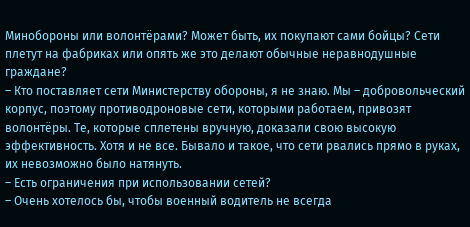Минобороны или волонтёрами? Может быть, их покупают сами бойцы? Сети плетут на фабриках или опять же это делают обычные неравнодушные граждане?
– Кто поставляет сети Министерству обороны, я не знаю. Мы – добровольческий корпус, поэтому противодроновые сети, которыми работаем, привозят волонтёры. Те, которые сплетены вручную, доказали свою высокую эффективность. Хотя и не все. Бывало и такое, что сети рвались прямо в руках, их невозможно было натянуть.
– Есть ограничения при использовании сетей?
– Очень хотелось бы, чтобы военный водитель не всегда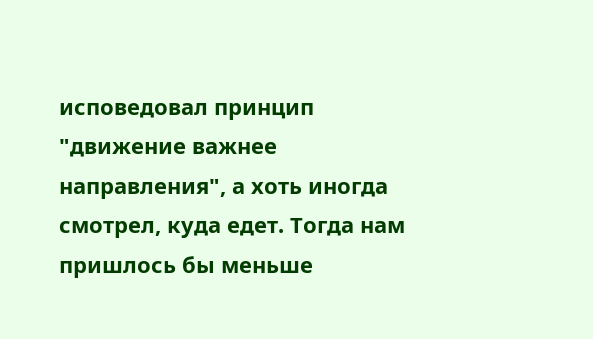исповедовал принцип "движение важнее направления", а хоть иногда смотрел, куда едет. Тогда нам пришлось бы меньше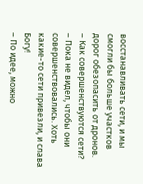восстанавливать сети, и мы смогли бы больше участков дорог обезопасить от дронов.
– Как совершенствуются сети?
– Пока не видел, чтобы они совершенствовались. Хоть какие-то сети привезли, и слава Богу!
– По идее, можно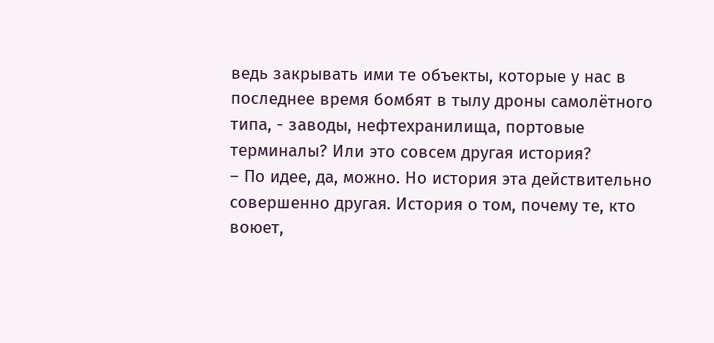ведь закрывать ими те объекты, которые у нас в последнее время бомбят в тылу дроны самолётного типа, - заводы, нефтехранилища, портовые терминалы? Или это совсем другая история?
– По идее, да, можно. Но история эта действительно совершенно другая. История о том, почему те, кто воюет,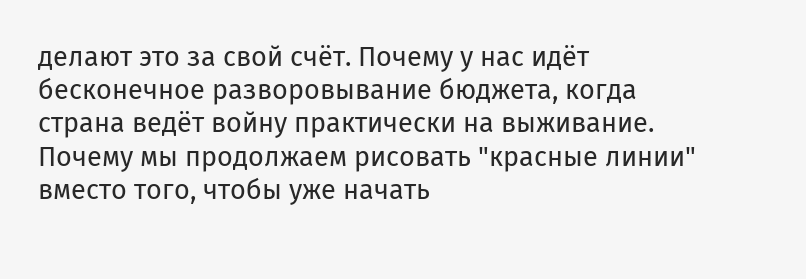делают это за свой счёт. Почему у нас идёт бесконечное разворовывание бюджета, когда страна ведёт войну практически на выживание. Почему мы продолжаем рисовать "красные линии" вместо того, чтобы уже начать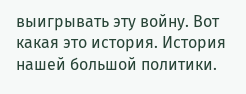выигрывать эту войну. Вот какая это история. История нашей большой политики.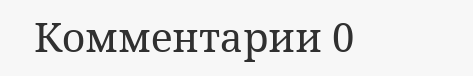Комментарии 0